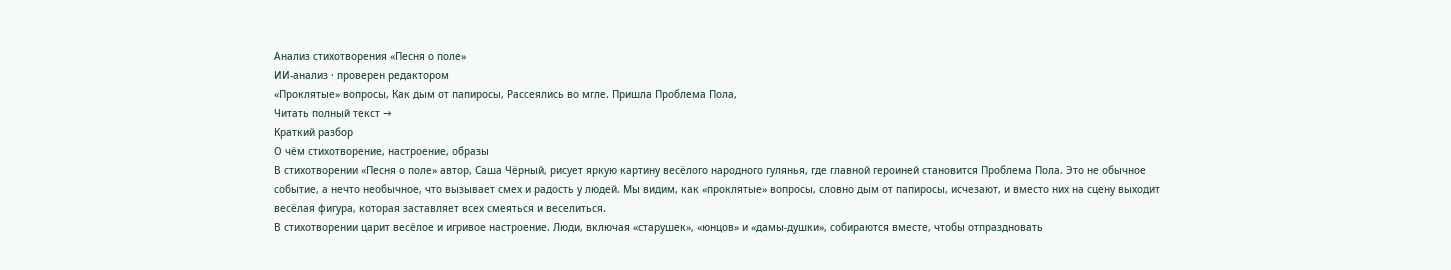Анализ стихотворения «Песня о поле»
ИИ-анализ · проверен редактором
«Проклятые» вопросы, Как дым от папиросы, Рассеялись во мгле. Пришла Проблема Пола,
Читать полный текст →
Краткий разбор
О чём стихотворение, настроение, образы
В стихотворении «Песня о поле» автор, Саша Чёрный, рисует яркую картину весёлого народного гулянья, где главной героиней становится Проблема Пола. Это не обычное событие, а нечто необычное, что вызывает смех и радость у людей. Мы видим, как «проклятые» вопросы, словно дым от папиросы, исчезают, и вместо них на сцену выходит весёлая фигура, которая заставляет всех смеяться и веселиться.
В стихотворении царит весёлое и игривое настроение. Люди, включая «старушек», «юнцов» и «дамы-душки», собираются вместе, чтобы отпраздновать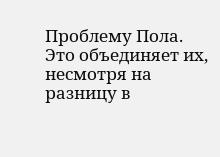Проблему Пола. Это объединяет их, несмотря на разницу в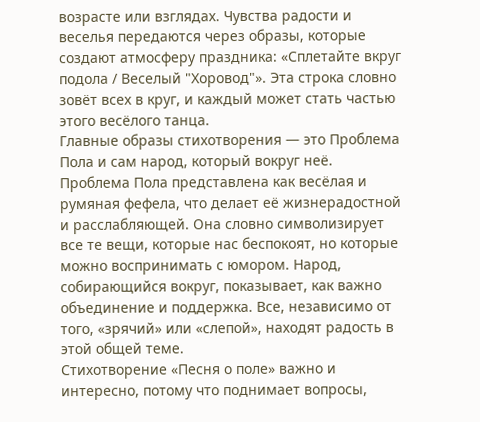возрасте или взглядах. Чувства радости и веселья передаются через образы, которые создают атмосферу праздника: «Сплетайте вкруг подола / Веселый "Хоровод"». Эта строка словно зовёт всех в круг, и каждый может стать частью этого весёлого танца.
Главные образы стихотворения — это Проблема Пола и сам народ, который вокруг неё. Проблема Пола представлена как весёлая и румяная фефела, что делает её жизнерадостной и расслабляющей. Она словно символизирует все те вещи, которые нас беспокоят, но которые можно воспринимать с юмором. Народ, собирающийся вокруг, показывает, как важно объединение и поддержка. Все, независимо от того, «зрячий» или «слепой», находят радость в этой общей теме.
Стихотворение «Песня о поле» важно и интересно, потому что поднимает вопросы,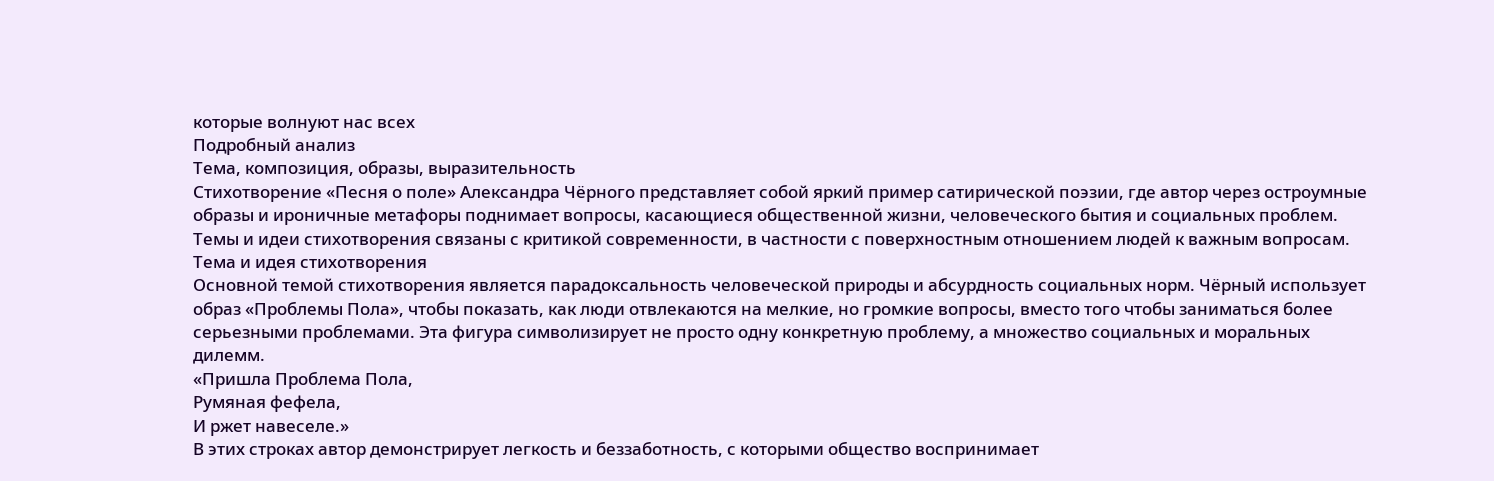которые волнуют нас всех
Подробный анализ
Тема, композиция, образы, выразительность
Стихотворение «Песня о поле» Александра Чёрного представляет собой яркий пример сатирической поэзии, где автор через остроумные образы и ироничные метафоры поднимает вопросы, касающиеся общественной жизни, человеческого бытия и социальных проблем. Темы и идеи стихотворения связаны с критикой современности, в частности с поверхностным отношением людей к важным вопросам.
Тема и идея стихотворения
Основной темой стихотворения является парадоксальность человеческой природы и абсурдность социальных норм. Чёрный использует образ «Проблемы Пола», чтобы показать, как люди отвлекаются на мелкие, но громкие вопросы, вместо того чтобы заниматься более серьезными проблемами. Эта фигура символизирует не просто одну конкретную проблему, а множество социальных и моральных дилемм.
«Пришла Проблема Пола,
Румяная фефела,
И ржет навеселе.»
В этих строках автор демонстрирует легкость и беззаботность, с которыми общество воспринимает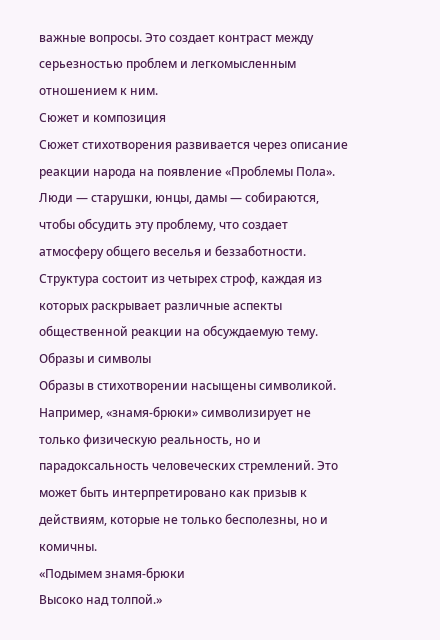важные вопросы. Это создает контраст между серьезностью проблем и легкомысленным отношением к ним.
Сюжет и композиция
Сюжет стихотворения развивается через описание реакции народа на появление «Проблемы Пола». Люди — старушки, юнцы, дамы — собираются, чтобы обсудить эту проблему, что создает атмосферу общего веселья и беззаботности. Структура состоит из четырех строф, каждая из которых раскрывает различные аспекты общественной реакции на обсуждаемую тему.
Образы и символы
Образы в стихотворении насыщены символикой. Например, «знамя-брюки» символизирует не только физическую реальность, но и парадоксальность человеческих стремлений. Это может быть интерпретировано как призыв к действиям, которые не только бесполезны, но и комичны.
«Подымем знамя-брюки
Высоко над толпой.»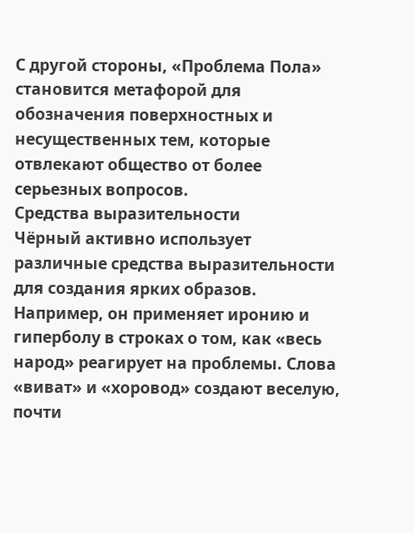С другой стороны, «Проблема Пола» становится метафорой для обозначения поверхностных и несущественных тем, которые отвлекают общество от более серьезных вопросов.
Средства выразительности
Чёрный активно использует различные средства выразительности для создания ярких образов. Например, он применяет иронию и гиперболу в строках о том, как «весь народ» реагирует на проблемы. Слова «виват» и «хоровод» создают веселую, почти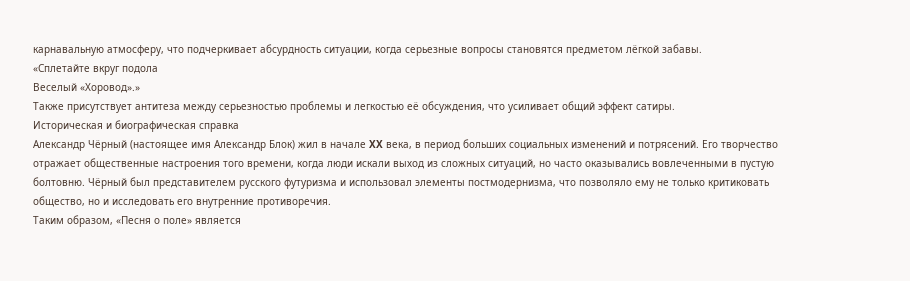карнавальную атмосферу, что подчеркивает абсурдность ситуации, когда серьезные вопросы становятся предметом лёгкой забавы.
«Сплетайте вкруг подола
Веселый «Хоровод».»
Также присутствует антитеза между серьезностью проблемы и легкостью её обсуждения, что усиливает общий эффект сатиры.
Историческая и биографическая справка
Александр Чёрный (настоящее имя Александр Блок) жил в начале XX века, в период больших социальных изменений и потрясений. Его творчество отражает общественные настроения того времени, когда люди искали выход из сложных ситуаций, но часто оказывались вовлеченными в пустую болтовню. Чёрный был представителем русского футуризма и использовал элементы постмодернизма, что позволяло ему не только критиковать общество, но и исследовать его внутренние противоречия.
Таким образом, «Песня о поле» является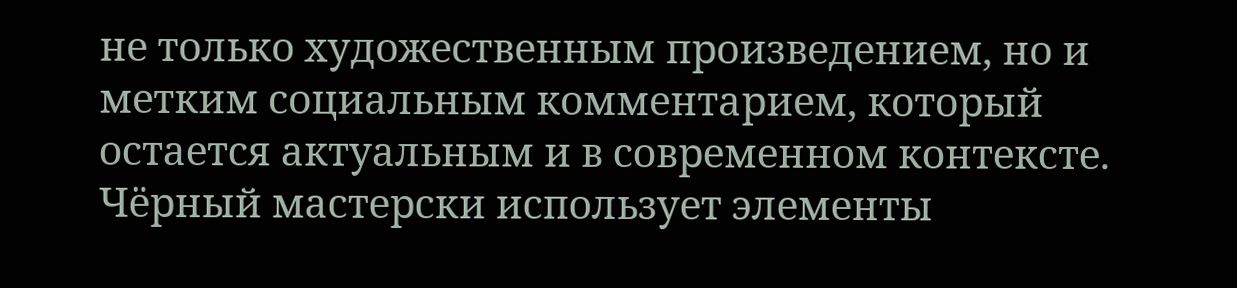не только художественным произведением, но и метким социальным комментарием, который остается актуальным и в современном контексте. Чёрный мастерски использует элементы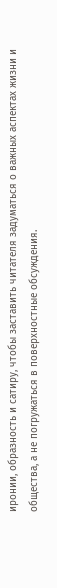иронии, образность и сатиру, чтобы заставить читателя задуматься о важных аспектах жизни и общества, а не погружаться в поверхностные обсуждения.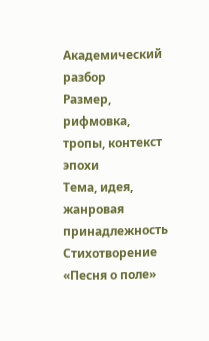Академический разбор
Размер, рифмовка, тропы, контекст эпохи
Тема, идея, жанровая принадлежность
Стихотворение «Песня о поле»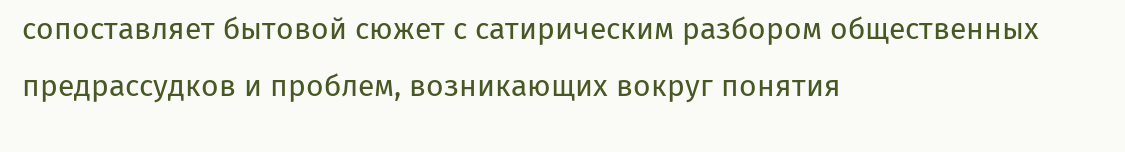сопоставляет бытовой сюжет с сатирическим разбором общественных предрассудков и проблем, возникающих вокруг понятия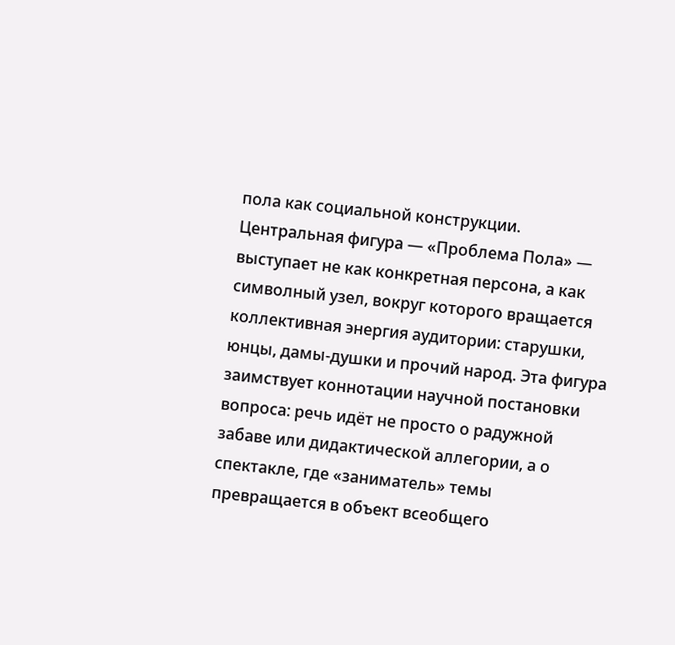пола как социальной конструкции. Центральная фигура — «Проблема Пола» — выступает не как конкретная персона, а как символный узел, вокруг которого вращается коллективная энергия аудитории: старушки, юнцы, дамы-душки и прочий народ. Эта фигура заимствует коннотации научной постановки вопроса: речь идёт не просто о радужной забаве или дидактической аллегории, а о спектакле, где «заниматель» темы превращается в объект всеобщего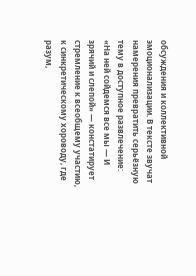обсуждения и коллективной эмоционализации. В тексте звучат намерения превратить серьёзную тему в доступное развлечение: «На ней сойдемся все мы — И зрячий и слепой» — констатирует стремление к всеобщему участию, к синкретическому хороводу, где разум,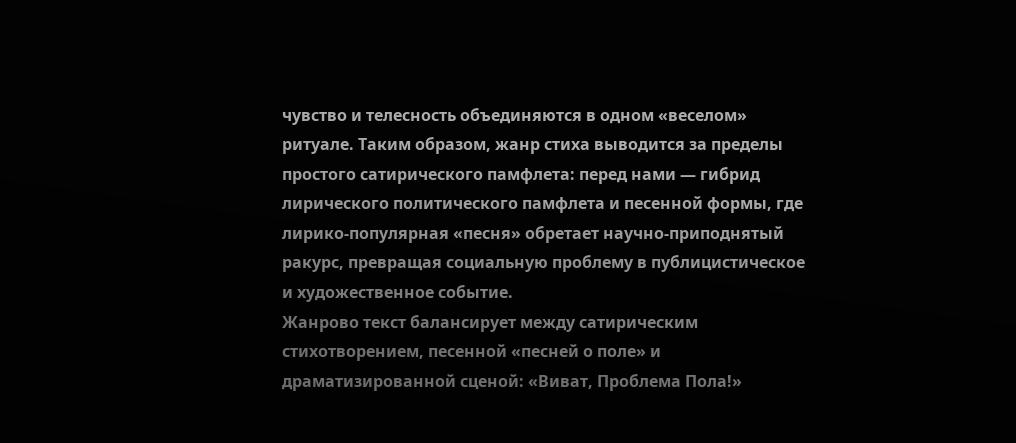чувство и телесность объединяются в одном «веселом» ритуале. Таким образом, жанр стиха выводится за пределы простого сатирического памфлета: перед нами — гибрид лирического политического памфлета и песенной формы, где лирико-популярная «песня» обретает научно-приподнятый ракурс, превращая социальную проблему в публицистическое и художественное событие.
Жанрово текст балансирует между сатирическим стихотворением, песенной «песней о поле» и драматизированной сценой: «Виват, Проблема Пола!»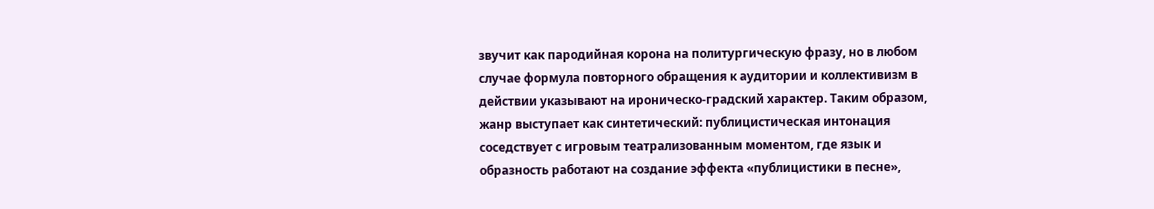звучит как пародийная корона на политургическую фразу, но в любом случае формула повторного обращения к аудитории и коллективизм в действии указывают на ироническо-градский характер. Таким образом, жанр выступает как синтетический: публицистическая интонация соседствует с игровым театрализованным моментом, где язык и образность работают на создание эффекта «публицистики в песне»,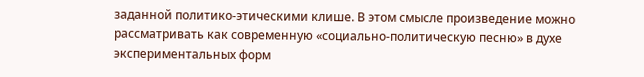заданной политико-этическими клише. В этом смысле произведение можно рассматривать как современную «социально-политическую песню» в духе экспериментальных форм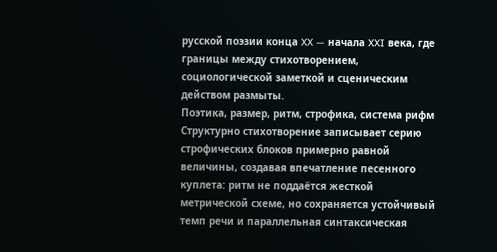русской поэзии конца XX — начала XXI века, где границы между стихотворением, социологической заметкой и сценическим действом размыты.
Поэтика, размер, ритм, строфика, система рифм
Структурно стихотворение записывает серию строфических блоков примерно равной величины, создавая впечатление песенного куплета: ритм не поддаётся жесткой метрической схеме, но сохраняется устойчивый темп речи и параллельная синтаксическая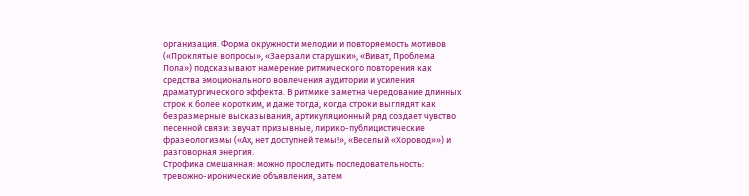организация. Форма окружности мелодии и повторяемость мотивов («Проклятые вопросы», «Заерзали старушки», «Виват, Проблема Пола») подсказывают намерение ритмического повторения как средства эмоционального вовлечения аудитории и усиления драматургического эффекта. В ритмике заметна чередование длинных строк к более коротким, и даже тогда, когда строки выглядят как безразмерные высказывания, артикуляционный ряд создает чувство песенной связи: звучат призывные, лирико-публицистические фразеологизмы («Ах, нет доступней темы!», «Веселый «Хоровод»») и разговорная энергия.
Строфика смешанная: можно проследить последовательность: тревожно-иронические объявления, затем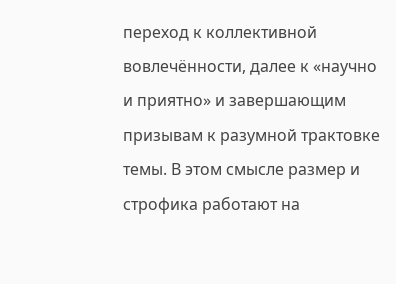переход к коллективной вовлечённости, далее к «научно и приятно» и завершающим призывам к разумной трактовке темы. В этом смысле размер и строфика работают на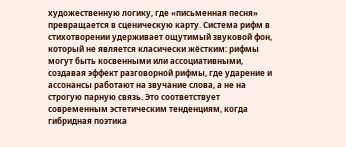художественную логику, где «письменная песня» превращается в сценическую карту. Система рифм в стихотворении удерживает ощутимый звуковой фон, который не является класически жёстким: рифмы могут быть косвенными или ассоциативными, создавая эффект разговорной рифмы, где ударение и ассонансы работают на звучание слова, а не на строгую парную связь. Это соответствует современным эстетическим тенденциям, когда гибридная поэтика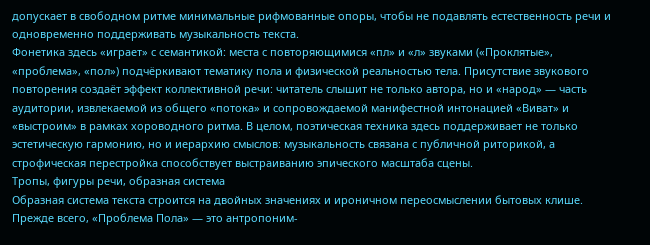допускает в свободном ритме минимальные рифмованные опоры, чтобы не подавлять естественность речи и одновременно поддерживать музыкальность текста.
Фонетика здесь «играет» с семантикой: места с повторяющимися «пл» и «л» звуками («Проклятые», «проблема», «пол») подчёркивают тематику пола и физической реальностью тела. Присутствие звукового повторения создаёт эффект коллективной речи: читатель слышит не только автора, но и «народ» — часть аудитории, извлекаемой из общего «потока» и сопровождаемой манифестной интонацией «Виват» и «выстроим» в рамках хороводного ритма. В целом, поэтическая техника здесь поддерживает не только эстетическую гармонию, но и иерархию смыслов: музыкальность связана с публичной риторикой, а строфическая перестройка способствует выстраиванию эпического масштаба сцены.
Тропы, фигуры речи, образная система
Образная система текста строится на двойных значениях и ироничном переосмыслении бытовых клише. Прежде всего, «Проблема Пола» — это антропоним-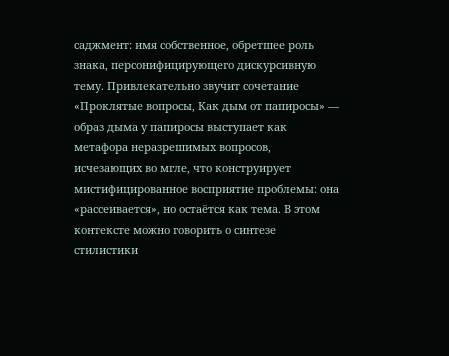саджмент: имя собственное, обретшее роль знака, персонифицирующего дискурсивную тему. Привлекательно звучит сочетание «Проклятые вопросы, Как дым от папиросы» — образ дыма у папиросы выступает как метафора неразрешимых вопросов, исчезающих во мгле, что конструирует мистифицированное восприятие проблемы: она «рассеивается», но остаётся как тема. В этом контексте можно говорить о синтезе стилистики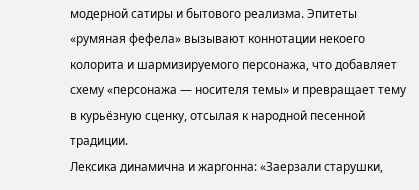модерной сатиры и бытового реализма. Эпитеты «румяная фефела» вызывают коннотации некоего колорита и шармизируемого персонажа, что добавляет схему «персонажа — носителя темы» и превращает тему в курьёзную сценку, отсылая к народной песенной традиции.
Лексика динамична и жаргонна: «Заерзали старушки,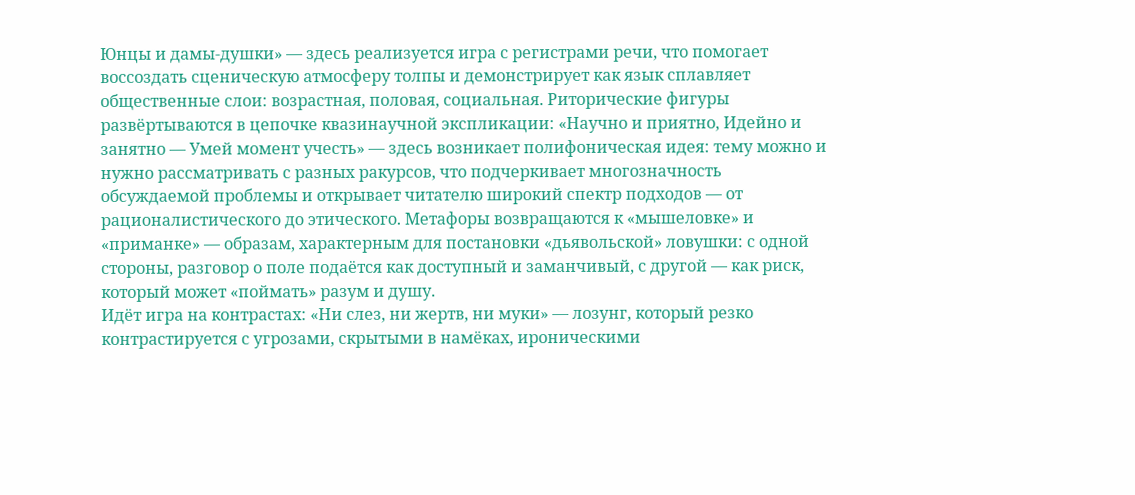Юнцы и дамы-душки» — здесь реализуется игра с регистрами речи, что помогает воссоздать сценическую атмосферу толпы и демонстрирует как язык сплавляет общественные слои: возрастная, половая, социальная. Риторические фигуры развёртываются в цепочке квазинаучной экспликации: «Научно и приятно, Идейно и занятно — Умей момент учесть» — здесь возникает полифоническая идея: тему можно и нужно рассматривать с разных ракурсов, что подчеркивает многозначность обсуждаемой проблемы и открывает читателю широкий спектр подходов — от рационалистического до этического. Метафоры возвращаются к «мышеловке» и «приманке» — образам, характерным для постановки «дьявольской» ловушки: с одной стороны, разговор о поле подаётся как доступный и заманчивый, с другой — как риск, который может «поймать» разум и душу.
Идёт игра на контрастах: «Ни слез, ни жертв, ни муки» — лозунг, который резко контрастируется с угрозами, скрытыми в намёках, ироническими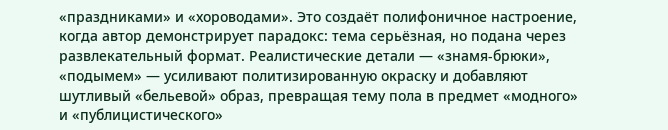«праздниками» и «хороводами». Это создаёт полифоничное настроение, когда автор демонстрирует парадокс: тема серьёзная, но подана через развлекательный формат. Реалистические детали — «знамя-брюки», «подымем» — усиливают политизированную окраску и добавляют шутливый «бельевой» образ, превращая тему пола в предмет «модного» и «публицистического»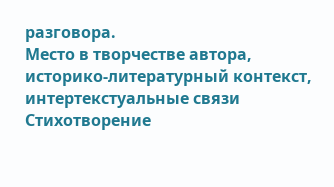разговора.
Место в творчестве автора, историко-литературный контекст, интертекстуальные связи
Стихотворение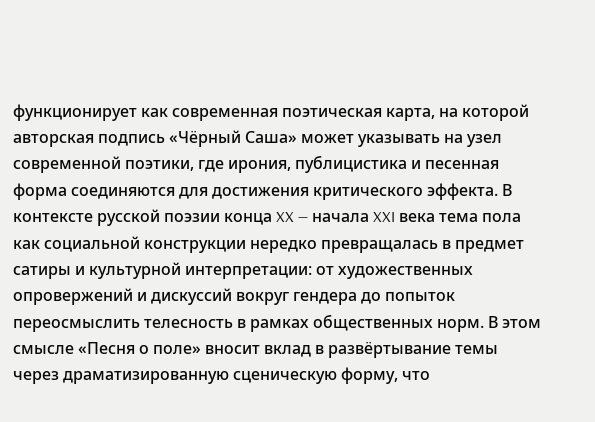функционирует как современная поэтическая карта, на которой авторская подпись «Чёрный Саша» может указывать на узел современной поэтики, где ирония, публицистика и песенная форма соединяются для достижения критического эффекта. В контексте русской поэзии конца XX — начала XXI века тема пола как социальной конструкции нередко превращалась в предмет сатиры и культурной интерпретации: от художественных опровержений и дискуссий вокруг гендера до попыток переосмыслить телесность в рамках общественных норм. В этом смысле «Песня о поле» вносит вклад в развёртывание темы через драматизированную сценическую форму, что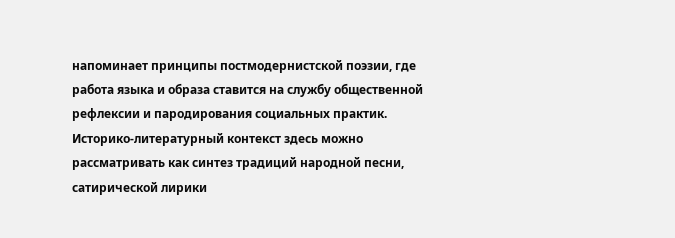напоминает принципы постмодернистской поэзии, где работа языка и образа ставится на службу общественной рефлексии и пародирования социальных практик.
Историко-литературный контекст здесь можно рассматривать как синтез традиций народной песни, сатирической лирики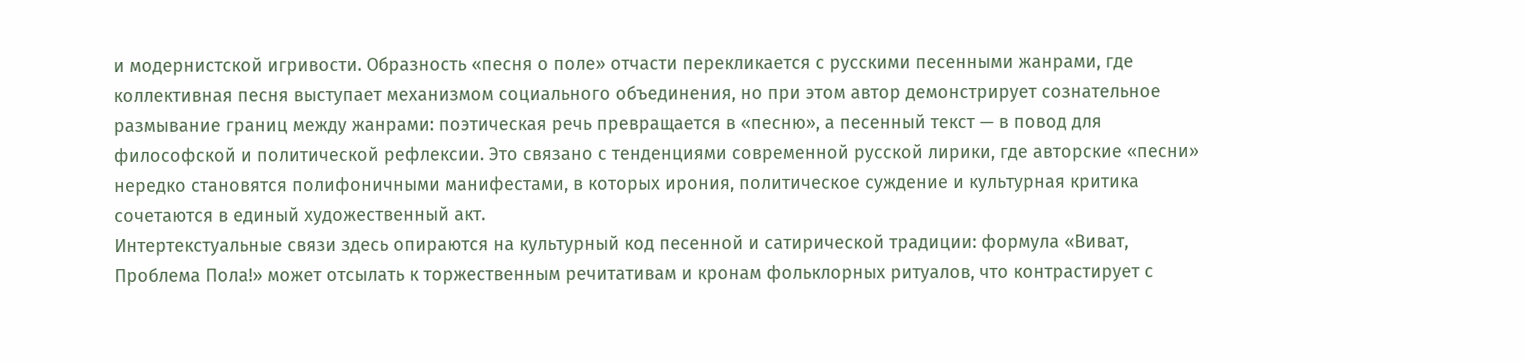и модернистской игривости. Образность «песня о поле» отчасти перекликается с русскими песенными жанрами, где коллективная песня выступает механизмом социального объединения, но при этом автор демонстрирует сознательное размывание границ между жанрами: поэтическая речь превращается в «песню», а песенный текст — в повод для философской и политической рефлексии. Это связано с тенденциями современной русской лирики, где авторские «песни» нередко становятся полифоничными манифестами, в которых ирония, политическое суждение и культурная критика сочетаются в единый художественный акт.
Интертекстуальные связи здесь опираются на культурный код песенной и сатирической традиции: формула «Виват, Проблема Пола!» может отсылать к торжественным речитативам и кронам фольклорных ритуалов, что контрастирует с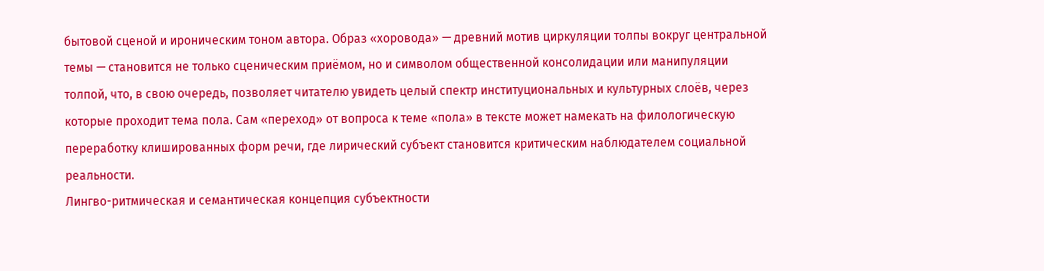бытовой сценой и ироническим тоном автора. Образ «хоровода» — древний мотив циркуляции толпы вокруг центральной темы — становится не только сценическим приёмом, но и символом общественной консолидации или манипуляции толпой, что, в свою очередь, позволяет читателю увидеть целый спектр институциональных и культурных слоёв, через которые проходит тема пола. Сам «переход» от вопроса к теме «пола» в тексте может намекать на филологическую переработку клишированных форм речи, где лирический субъект становится критическим наблюдателем социальной реальности.
Лингво-ритмическая и семантическая концепция субъектности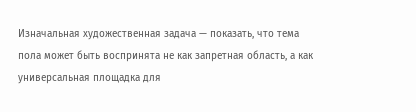Изначальная художественная задача — показать, что тема пола может быть воспринята не как запретная область, а как универсальная площадка для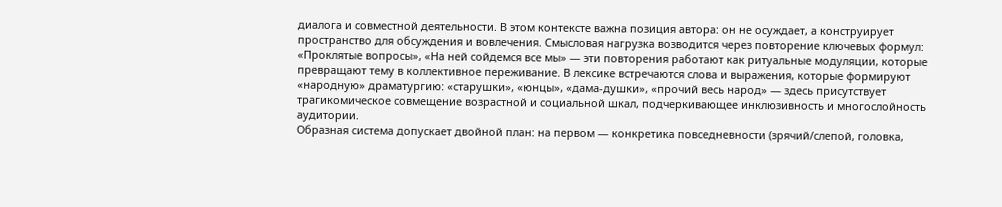диалога и совместной деятельности. В этом контексте важна позиция автора: он не осуждает, а конструирует пространство для обсуждения и вовлечения. Смысловая нагрузка возводится через повторение ключевых формул: «Проклятые вопросы», «На ней сойдемся все мы» — эти повторения работают как ритуальные модуляции, которые превращают тему в коллективное переживание. В лексике встречаются слова и выражения, которые формируют «народную» драматургию: «старушки», «юнцы», «дамa-душки», «прочий весь народ» — здесь присутствует трагикомическое совмещение возрастной и социальной шкал, подчеркивающее инклюзивность и многослойность аудитории.
Образная система допускает двойной план: на первом — конкретика повседневности (зрячий/слепой, головка,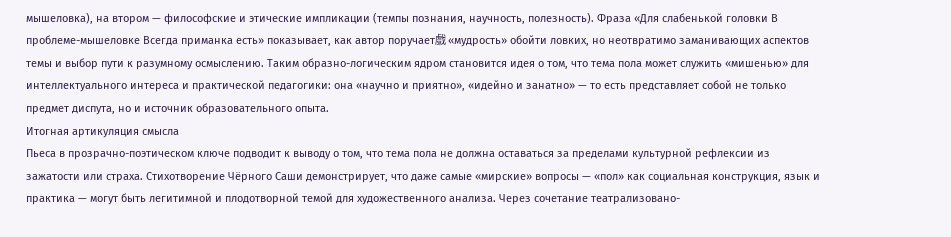мышеловка), на втором — философские и этические импликации (темпы познания, научность, полезность). Фраза «Для слабенькой головки В проблеме-мышеловке Всегда приманка есть» показывает, как автор поручает戲 «мудрость» обойти ловких, но неотвратимо заманивающих аспектов темы и выбор пути к разумному осмыслению. Таким образно-логическим ядром становится идея о том, что тема пола может служить «мишенью» для интеллектуального интереса и практической педагогики: она «научно и приятно», «идейно и занатно» — то есть представляет собой не только предмет диспута, но и источник образовательного опыта.
Итогная артикуляция смысла
Пьеса в прозрачно-поэтическом ключе подводит к выводу о том, что тема пола не должна оставаться за пределами культурной рефлексии из зажатости или страха. Стихотворение Чёрного Саши демонстрирует, что даже самые «мирские» вопросы — «пол» как социальная конструкция, язык и практика — могут быть легитимной и плодотворной темой для художественного анализа. Через сочетание театрализовано-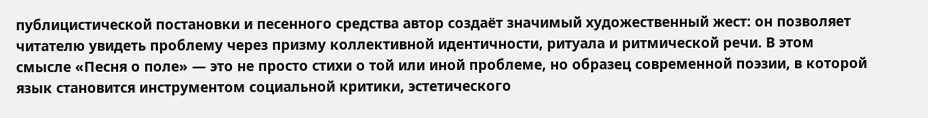публицистической постановки и песенного средства автор создаёт значимый художественный жест: он позволяет читателю увидеть проблему через призму коллективной идентичности, ритуала и ритмической речи. В этом смысле «Песня о поле» — это не просто стихи о той или иной проблеме, но образец современной поэзии, в которой язык становится инструментом социальной критики, эстетического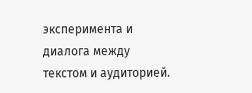эксперимента и диалога между текстом и аудиторией.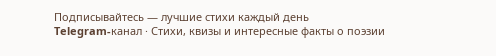Подписывайтесь — лучшие стихи каждый день
Telegram-канал · Стихи, квизы и интересные факты о поэзии